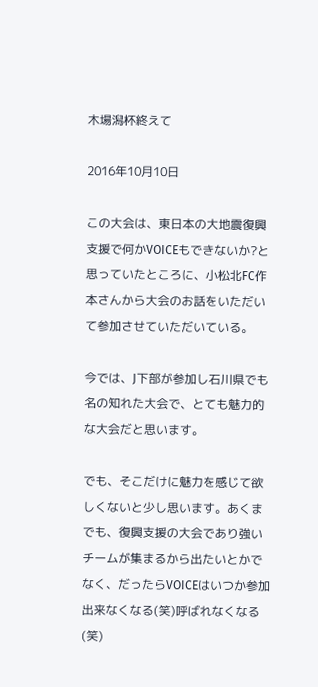木場潟杯終えて

2016年10月10日

この大会は、東日本の大地震復興支援で何かVOICEもできないか?と思っていたところに、小松北FC作本さんから大会のお話をいただいて参加させていただいている。

今では、J下部が参加し石川県でも名の知れた大会で、とても魅力的な大会だと思います。

でも、そこだけに魅力を感じて欲しくないと少し思います。あくまでも、復興支援の大会であり強いチームが集まるから出たいとかでなく、だったらVOICEはいつか参加出来なくなる(笑)呼ばれなくなる(笑)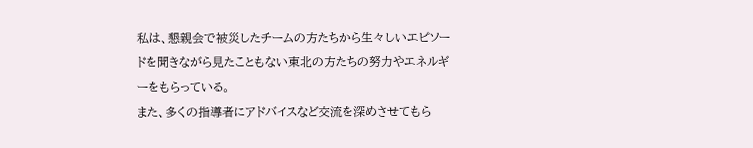私は、懇親会で被災したチームの方たちから生々しいエピソードを聞きながら見たこともない東北の方たちの努力やエネルギーをもらっている。
また、多くの指導者にアドバイスなど交流を深めさせてもら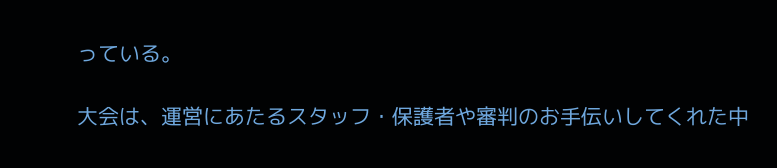っている。

大会は、運営にあたるスタッフ・保護者や審判のお手伝いしてくれた中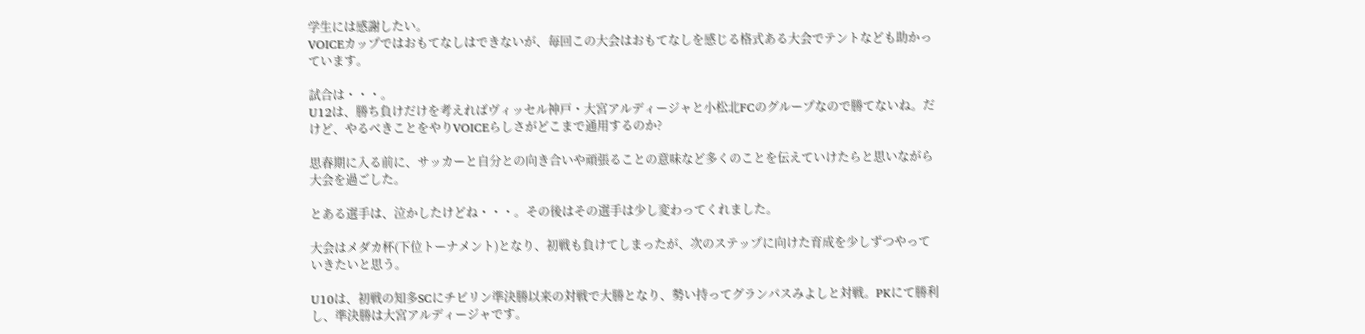学生には感謝したい。
VOICEカップではおもてなしはできないが、毎回この大会はおもてなしを感じる格式ある大会でテントなども助かっています。

試合は・・・。
U12は、勝ち負けだけを考えればヴィッセル神戸・大宮アルディージャと小松北FCのグループなので勝てないね。だけど、やるべきことをやりVOICEらしさがどこまで通用するのか?

思春期に入る前に、サッカーと自分との向き合いや頑張ることの意味など多くのことを伝えていけたらと思いながら大会を過ごした。

とある選手は、泣かしたけどね・・・。その後はその選手は少し変わってくれました。

大会はメダカ杯(下位トーナメント)となり、初戦も負けてしまったが、次のステップに向けた育成を少しずつやっていきたいと思う。

U10は、初戦の知多SCにチビリン準決勝以来の対戦で大勝となり、勢い持ってグランパスみよしと対戦。PKにて勝利し、準決勝は大宮アルディージャです。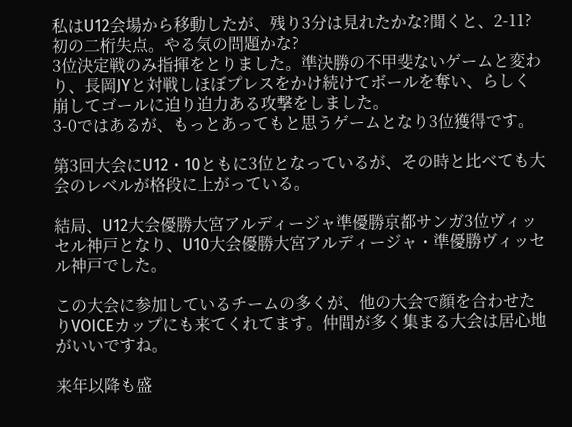私はU12会場から移動したが、残り3分は見れたかな?聞くと、2-11?初の二桁失点。やる気の問題かな?
3位決定戦のみ指揮をとりました。準決勝の不甲斐ないゲームと変わり、長岡JYと対戦しほぼプレスをかけ続けてボールを奪い、らしく崩してゴールに迫り迫力ある攻撃をしました。
3-0ではあるが、もっとあってもと思うゲームとなり3位獲得です。

第3回大会にU12・10ともに3位となっているが、その時と比べても大会のレベルが格段に上がっている。

結局、U12大会優勝大宮アルディージャ準優勝京都サンガ3位ヴィッセル神戸となり、U10大会優勝大宮アルディージャ・準優勝ヴィッセル神戸でした。

この大会に参加しているチームの多くが、他の大会で顔を合わせたりVOICEカップにも来てくれてます。仲間が多く集まる大会は居心地がいいですね。

来年以降も盛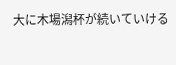大に木場潟杯が続いていける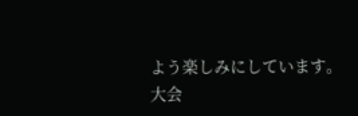よう楽しみにしています。
大会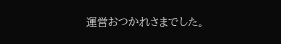運営おつかれさまでした。